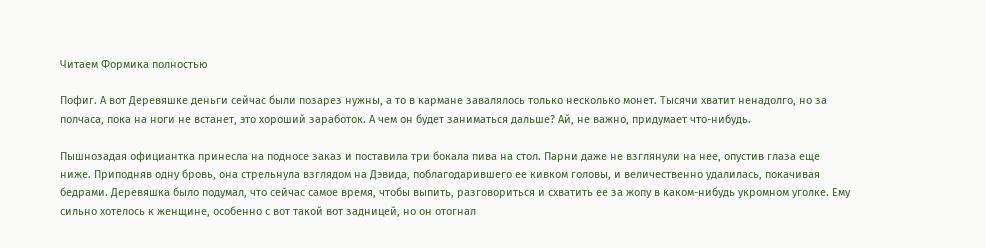Читаем Формика полностью

Пофиг. А вот Деревяшке деньги сейчас были позарез нужны, а то в кармане завалялось только несколько монет. Тысячи хватит ненадолго, но за полчаса, пока на ноги не встанет, это хороший заработок. А чем он будет заниматься дальше? Ай, не важно, придумает что-нибудь.

Пышнозадая официантка принесла на подносе заказ и поставила три бокала пива на стол. Парни даже не взглянули на нее, опустив глаза еще ниже. Приподняв одну бровь, она стрельнула взглядом на Дэвида, поблагодарившего ее кивком головы, и величественно удалилась, покачивая бедрами. Деревяшка было подумал, что сейчас самое время, чтобы выпить, разговориться и схватить ее за жопу в каком-нибудь укромном уголке. Ему сильно хотелось к женщине, особенно с вот такой вот задницей, но он отогнал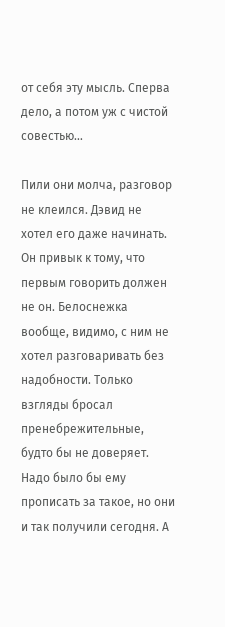от себя эту мысль. Сперва дело, а потом уж с чистой совестью…

Пили они молча, разговор не клеился. Дэвид не хотел его даже начинать. Он привык к тому, что первым говорить должен не он. Белоснежка вообще, видимо, с ним не хотел разговаривать без надобности. Только взгляды бросал пренебрежительные, будто бы не доверяет. Надо было бы ему прописать за такое, но они и так получили сегодня. А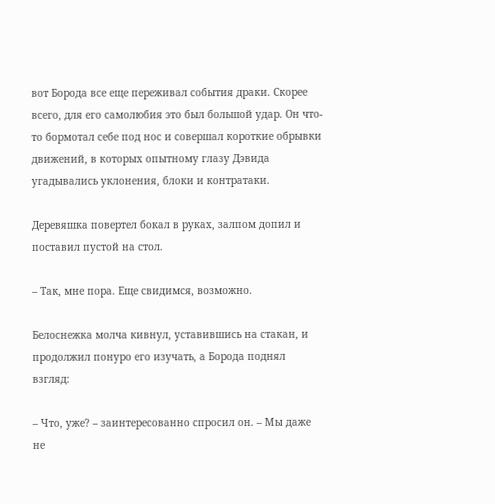вот Борода все еще переживал события драки. Скорее всего, для его самолюбия это был большой удар. Он что-то бормотал себе под нос и совершал короткие обрывки движений, в которых опытному глазу Дэвида угадывались уклонения, блоки и контратаки.

Деревяшка повертел бокал в руках, залпом допил и поставил пустой на стол.

– Так, мне пора. Еще свидимся, возможно.

Белоснежка молча кивнул, уставившись на стакан, и продолжил понуро его изучать, а Борода поднял взгляд:

– Что, уже? – заинтересованно спросил он. – Мы даже не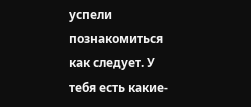успели познакомиться как следует. У тебя есть какие-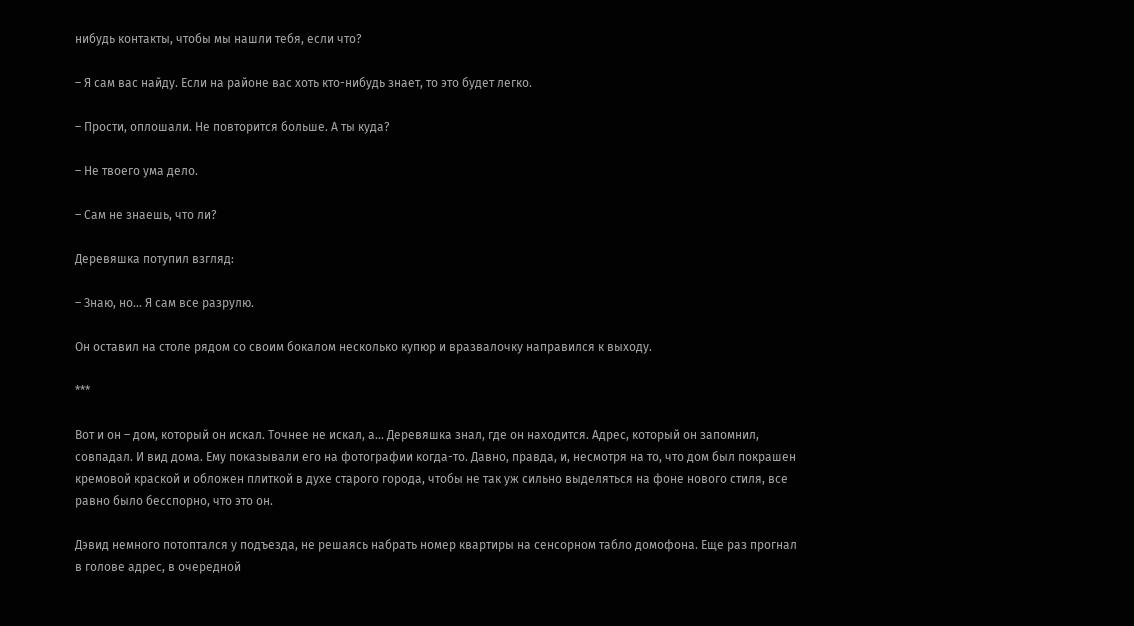нибудь контакты, чтобы мы нашли тебя, если что?

– Я сам вас найду. Если на районе вас хоть кто-нибудь знает, то это будет легко.

– Прости, оплошали. Не повторится больше. А ты куда?

– Не твоего ума дело.

– Сам не знаешь, что ли?

Деревяшка потупил взгляд:

– Знаю, но… Я сам все разрулю.

Он оставил на столе рядом со своим бокалом несколько купюр и вразвалочку направился к выходу.

***

Вот и он – дом, который он искал. Точнее не искал, а… Деревяшка знал, где он находится. Адрес, который он запомнил, совпадал. И вид дома. Ему показывали его на фотографии когда-то. Давно, правда, и, несмотря на то, что дом был покрашен кремовой краской и обложен плиткой в духе старого города, чтобы не так уж сильно выделяться на фоне нового стиля, все равно было бесспорно, что это он.

Дэвид немного потоптался у подъезда, не решаясь набрать номер квартиры на сенсорном табло домофона. Еще раз прогнал в голове адрес, в очередной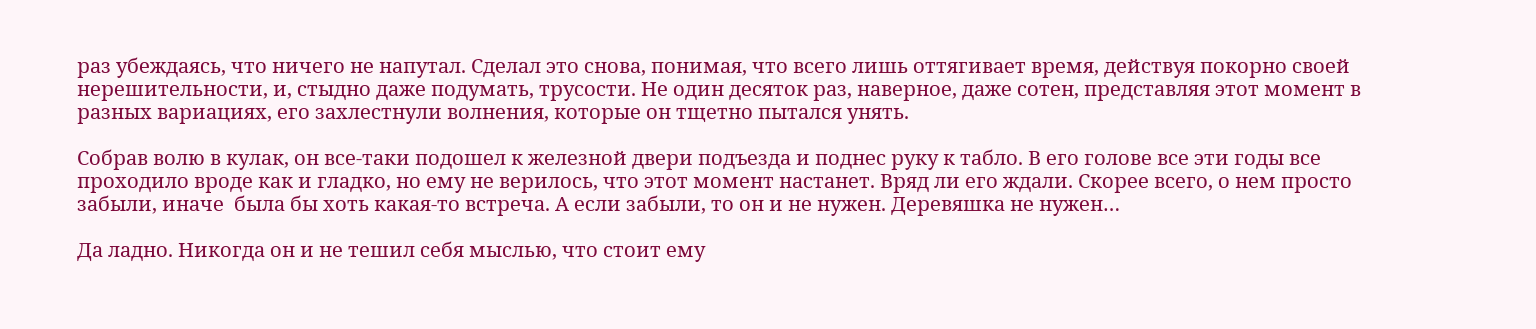раз убеждаясь, что ничего не напутал. Сделал это снова, понимая, что всего лишь оттягивает время, действуя покорно своей нерешительности, и, стыдно даже подумать, трусости. Не один десяток раз, наверное, даже сотен, представляя этот момент в разных вариациях, его захлестнули волнения, которые он тщетно пытался унять.

Собрав волю в кулак, он все-таки подошел к железной двери подъезда и поднес руку к табло. В его голове все эти годы все проходило вроде как и гладко, но ему не верилось, что этот момент настанет. Вряд ли его ждали. Скорее всего, о нем просто забыли, иначе  была бы хоть какая-то встреча. А если забыли, то он и не нужен. Деревяшка не нужен…

Да ладно. Никогда он и не тешил себя мыслью, что стоит ему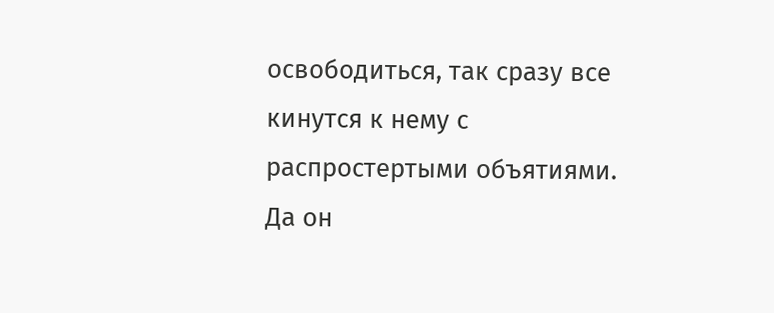освободиться, так сразу все кинутся к нему с распростертыми объятиями. Да он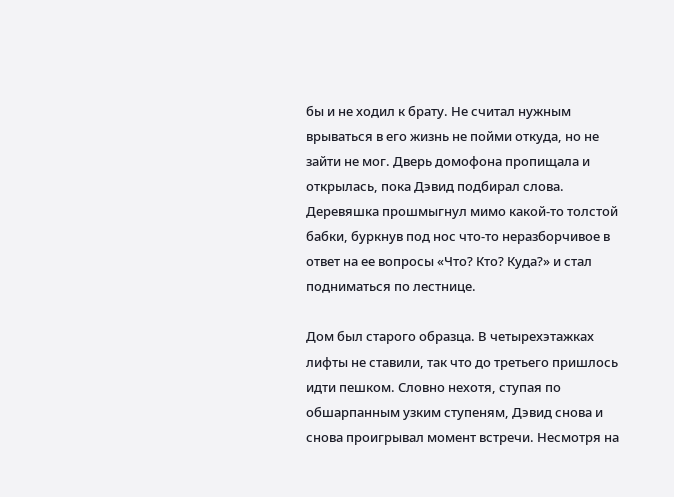бы и не ходил к брату. Не считал нужным врываться в его жизнь не пойми откуда, но не зайти не мог. Дверь домофона пропищала и открылась, пока Дэвид подбирал слова. Деревяшка прошмыгнул мимо какой-то толстой бабки, буркнув под нос что-то неразборчивое в ответ на ее вопросы «Что? Кто? Куда?» и стал подниматься по лестнице.

Дом был старого образца. В четырехэтажках лифты не ставили, так что до третьего пришлось идти пешком. Словно нехотя, ступая по обшарпанным узким ступеням, Дэвид снова и снова проигрывал момент встречи. Несмотря на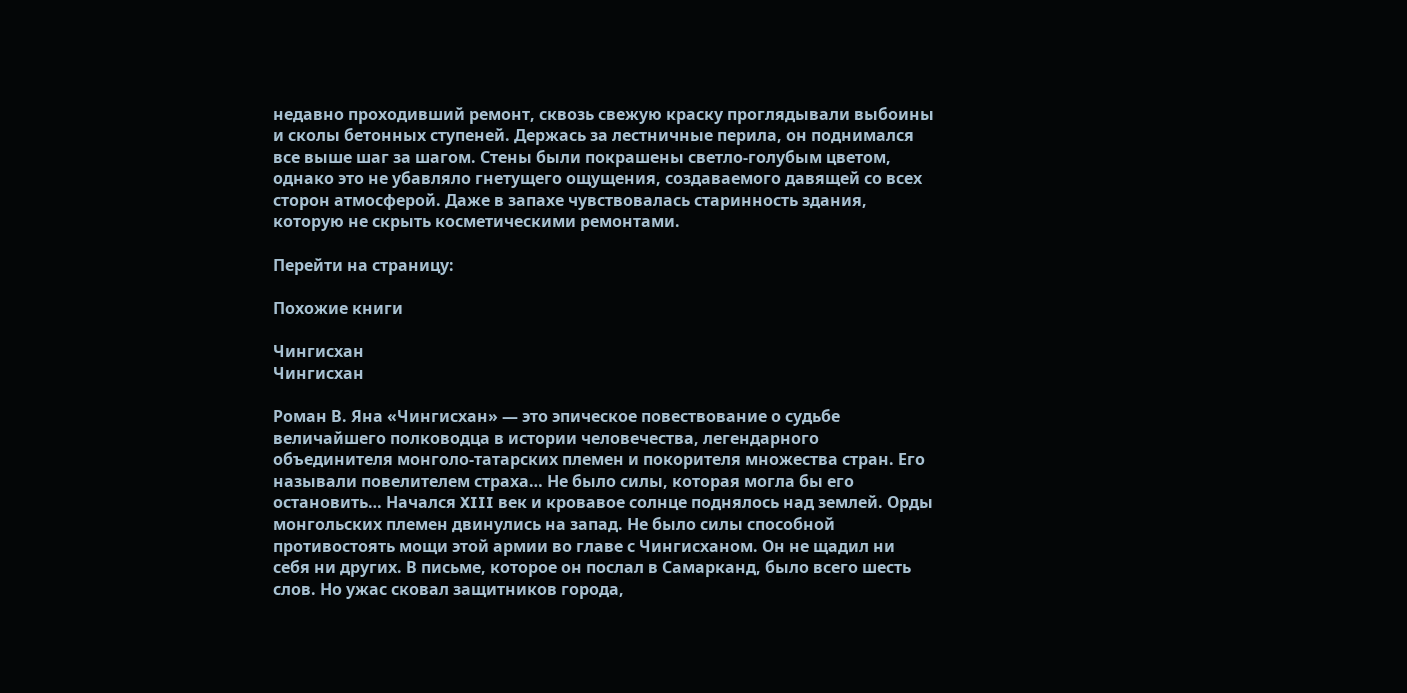недавно проходивший ремонт, сквозь свежую краску проглядывали выбоины и сколы бетонных ступеней. Держась за лестничные перила, он поднимался все выше шаг за шагом. Стены были покрашены светло-голубым цветом, однако это не убавляло гнетущего ощущения, создаваемого давящей со всех сторон атмосферой. Даже в запахе чувствовалась старинность здания, которую не скрыть косметическими ремонтами.

Перейти на страницу:

Похожие книги

Чингисхан
Чингисхан

Роман В. Яна «Чингисхан» — это эпическое повествование о судьбе величайшего полководца в истории человечества, легендарного объединителя монголо-татарских племен и покорителя множества стран. Его называли повелителем страха… Не было силы, которая могла бы его остановить… Начался XIII век и кровавое солнце поднялось над землей. Орды монгольских племен двинулись на запад. Не было силы способной противостоять мощи этой армии во главе с Чингисханом. Он не щадил ни себя ни других. В письме, которое он послал в Самарканд, было всего шесть слов. Но ужас сковал защитников города,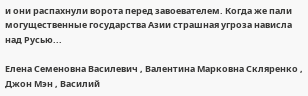и они распахнули ворота перед завоевателем. Когда же пали могущественные государства Азии страшная угроза нависла над Русью...

Елена Семеновна Василевич , Валентина Марковна Скляренко , Джон Мэн , Василий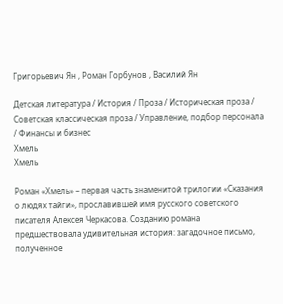Григорьевич Ян , Роман Горбунов , Василий Ян

Детская литература / История / Проза / Историческая проза / Советская классическая проза / Управление, подбор персонала / Финансы и бизнес
Хмель
Хмель

Роман «Хмель» – первая часть знаменитой трилогии «Сказания о людях тайги», прославившей имя русского советского писателя Алексея Черкасова. Созданию романа предшествовала удивительная история: загадочное письмо, полученное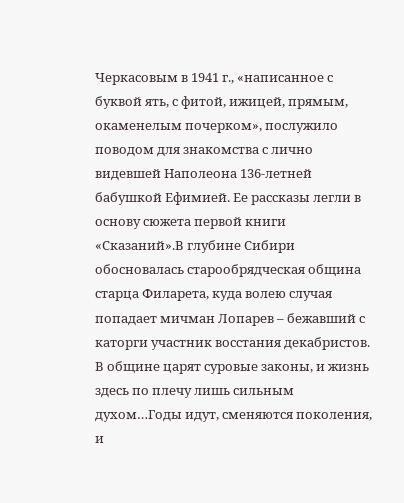Черкасовым в 1941 г., «написанное с буквой ять, с фитой, ижицей, прямым, окаменелым почерком», послужило поводом для знакомства с лично видевшей Наполеона 136-летней бабушкой Ефимией. Ее рассказы легли в основу сюжета первой книги «Сказаний».В глубине Сибири обосновалась старообрядческая община старца Филарета, куда волею случая попадает мичман Лопарев – бежавший с каторги участник восстания декабристов. В общине царят суровые законы, и жизнь здесь по плечу лишь сильным духом…Годы идут, сменяются поколения, и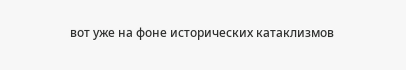вот уже на фоне исторических катаклизмов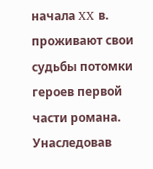начала XX в. проживают свои судьбы потомки героев первой части романа. Унаследовав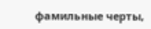фамильные черты,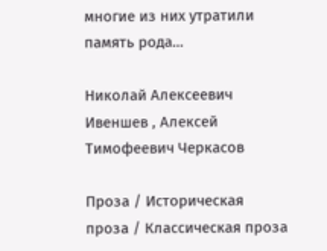многие из них утратили память рода…

Николай Алексеевич Ивеншев , Алексей Тимофеевич Черкасов

Проза / Историческая проза / Классическая проза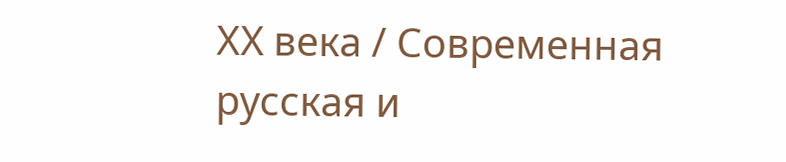ХX века / Современная русская и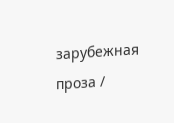зарубежная проза /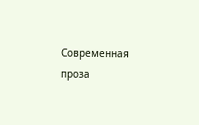Современная проза